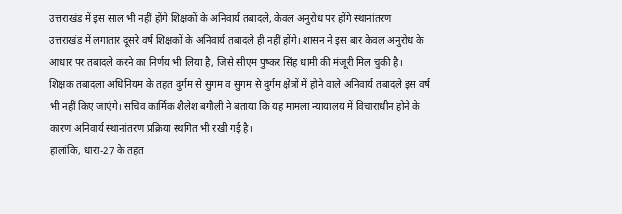उत्तराखंड में इस साल भी नहीं होंगे शिक्षकों के अनिवार्य तबादले, केवल अनुरोध पर होंगे स्थानांतरण
उत्तराखंड में लगातार दूसरे वर्ष शिक्षकों के अनिवार्य तबादले ही नहीं होंगे। शासन ने इस बार केवल अनुरोध के आधार पर तबादले करने का निर्णय भी लिया है, जिसे सीएम पुष्कर सिंह धामी की मंजूरी मिल चुकी है।
शिक्षक तबादला अधिनियम के तहत दुर्गम से सुगम व सुगम से दुर्गम क्षेत्रों में होने वाले अनिवार्य तबादले इस वर्ष भी नहीं किए जाएंगे। सचिव कार्मिक शैलेश बगौली ने बताया कि यह मामला न्यायालय में विचाराधीन होने के कारण अनिवार्य स्थानांतरण प्रक्रिया स्थगित भी रखी गई है।
हालांकि, धारा-27 के तहत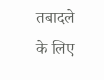तबादले के लिए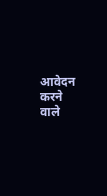आवेदन करने वाले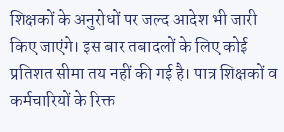शिक्षकों के अनुरोधों पर जल्द आदेश भी जारी किए जाएंगे। इस बार तबादलों के लिए कोई प्रतिशत सीमा तय नहीं की गई है। पात्र शिक्षकों व कर्मचारियों के रिक्त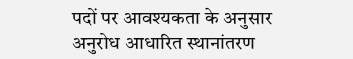पदों पर आवश्यकता के अनुसार अनुरोध आधारित स्थानांतरण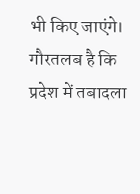भी किए जाएंगे।
गौरतलब है कि प्रदेश में तबादला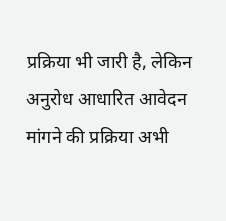प्रक्रिया भी जारी है, लेकिन अनुरोध आधारित आवेदन मांगने की प्रक्रिया अभी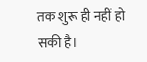तक शुरू ही नहीं हो सकी है।